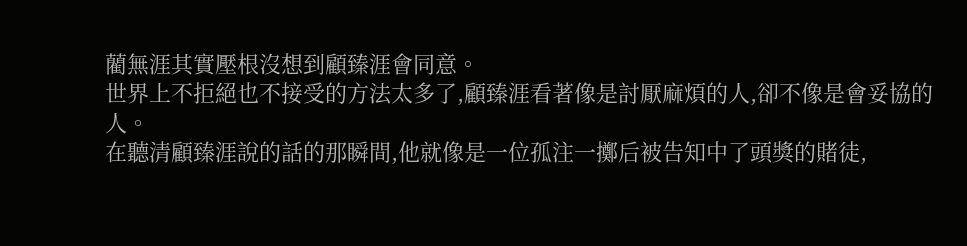藺無涯其實壓根沒想到顧臻涯會同意。
世界上不拒絕也不接受的方法太多了,顧臻涯看著像是討厭麻煩的人,卻不像是會妥協的人。
在聽清顧臻涯說的話的那瞬間,他就像是一位孤注一擲后被告知中了頭獎的賭徒,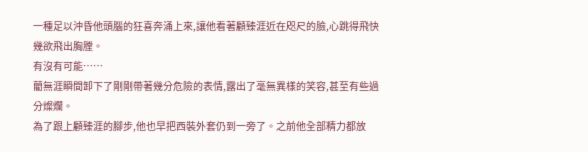一種足以沖昏他頭腦的狂喜奔涌上來,讓他看著顧臻涯近在咫尺的臉,心跳得飛快幾欲飛出胸膛。
有沒有可能……
藺無涯瞬間卸下了剛剛帶著幾分危險的表情,露出了毫無異樣的笑容,甚至有些過分燦爛。
為了跟上顧臻涯的腳步,他也早把西裝外套仍到一旁了。之前他全部精力都放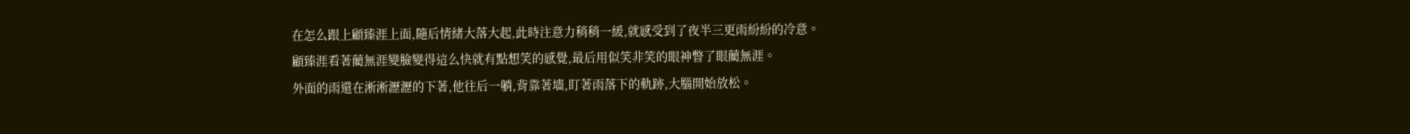在怎么跟上顧臻涯上面,隨后情緒大落大起,此時注意力稍稍一緩,就感受到了夜半三更雨紛紛的冷意。
顧臻涯看著藺無涯變臉變得這么快就有點想笑的感覺,最后用似笑非笑的眼神瞥了眼藺無涯。
外面的雨還在淅淅瀝瀝的下著,他往后一躺,背靠著墻,盯著雨落下的軌跡,大腦開始放松。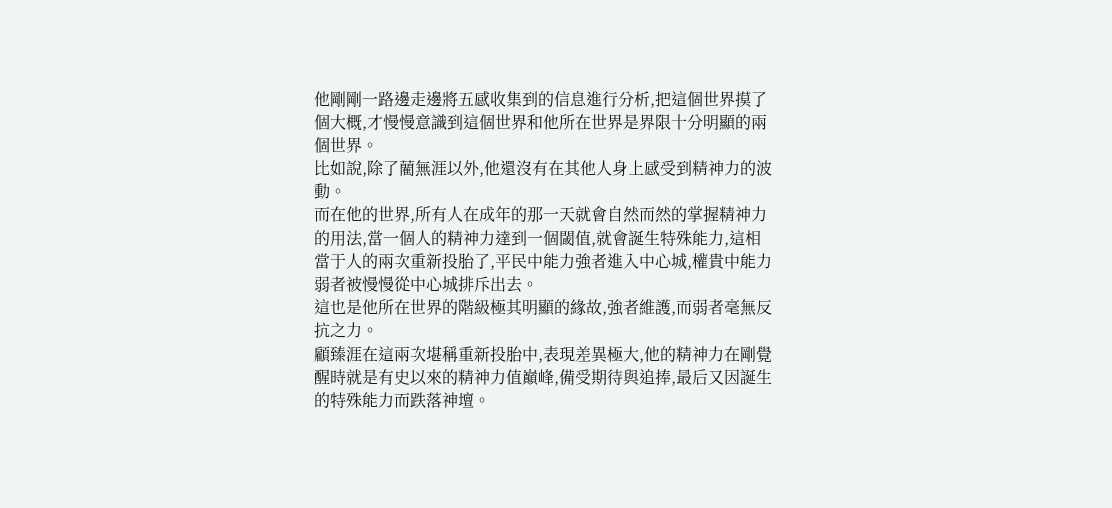他剛剛一路邊走邊將五感收集到的信息進行分析,把這個世界摸了個大概,才慢慢意識到這個世界和他所在世界是界限十分明顯的兩個世界。
比如說,除了藺無涯以外,他還沒有在其他人身上感受到精神力的波動。
而在他的世界,所有人在成年的那一天就會自然而然的掌握精神力的用法,當一個人的精神力達到一個閾值,就會誕生特殊能力,這相當于人的兩次重新投胎了,平民中能力強者進入中心城,權貴中能力弱者被慢慢從中心城排斥出去。
這也是他所在世界的階級極其明顯的緣故,強者維護,而弱者毫無反抗之力。
顧臻涯在這兩次堪稱重新投胎中,表現差異極大,他的精神力在剛覺醒時就是有史以來的精神力值巔峰,備受期待與追捧,最后又因誕生的特殊能力而跌落神壇。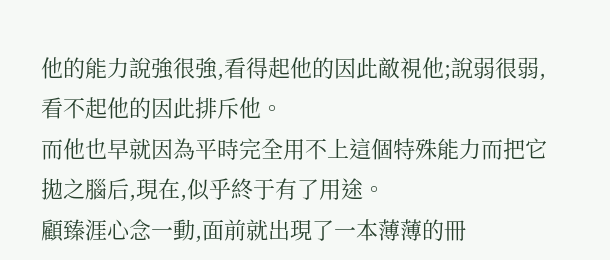他的能力說強很強,看得起他的因此敵視他;說弱很弱,看不起他的因此排斥他。
而他也早就因為平時完全用不上這個特殊能力而把它拋之腦后,現在,似乎終于有了用途。
顧臻涯心念一動,面前就出現了一本薄薄的冊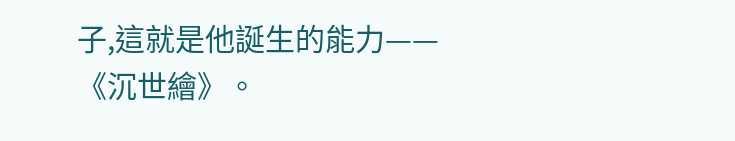子,這就是他誕生的能力——
《沉世繪》。